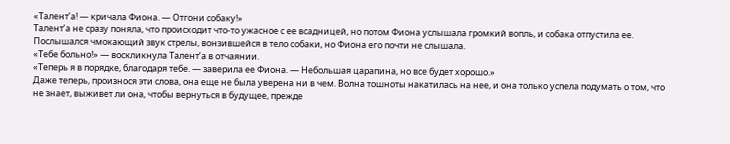«Талент’а! — кричала Фиона. — Отгони собаку!»
Талент’а не сразу поняла, что происходит что-то ужасное с ее всадницей, но потом Фиона услышала громкий вопль, и собака отпустила ее. Послышался чмокающий звук стрелы, вонзившейся в тело собаки, но Фиона его почти не слышала.
«Тебе больно!» — воскликнула Талент’а в отчаянии.
«Теперь я в порядке, благодаря тебе. — заверила ее Фиона. — Небольшая царапина, но все будет хорошо.»
Даже теперь, произнося эти слова, она еще не была уверена ни в чем. Волна тошноты накатилась на нее, и она только успела подумать о том, что не знает, выживет ли она, чтобы вернуться в будущее, прежде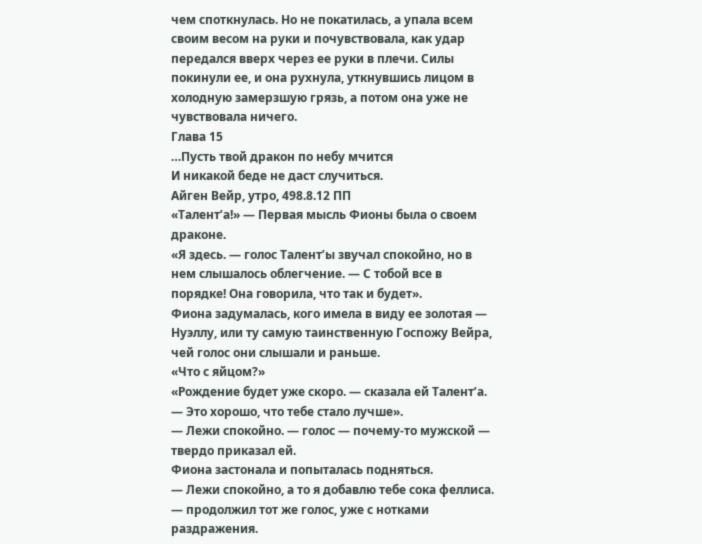чем споткнулась. Но не покатилась, а упала всем своим весом на руки и почувствовала, как удар передался вверх через ее руки в плечи. Силы покинули ее, и она рухнула, уткнувшись лицом в холодную замерзшую грязь, а потом она уже не чувствовала ничего.
Глава 15
…Пусть твой дракон по небу мчится
И никакой беде не даст случиться.
Айген Вейр, утро, 498.8.12 ПП
«Талент’а!» — Первая мысль Фионы была о своем драконе.
«Я здесь. — голос Талент’ы звучал спокойно, но в нем слышалось облегчение. — С тобой все в порядке! Она говорила, что так и будет».
Фиона задумалась, кого имела в виду ее золотая — Нуэллу, или ту самую таинственную Госпожу Вейра, чей голос они слышали и раньше.
«Что с яйцом?»
«Рождение будет уже скоро. — сказала ей Талент’а. — Это хорошо, что тебе стало лучше».
— Лежи спокойно. — голос — почему-то мужской — твердо приказал ей.
Фиона застонала и попыталась подняться.
— Лежи спокойно, а то я добавлю тебе сока феллиса. — продолжил тот же голос, уже с нотками раздражения.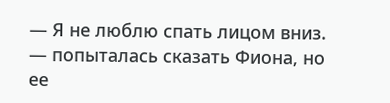— Я не люблю спать лицом вниз. — попыталась сказать Фиона, но ее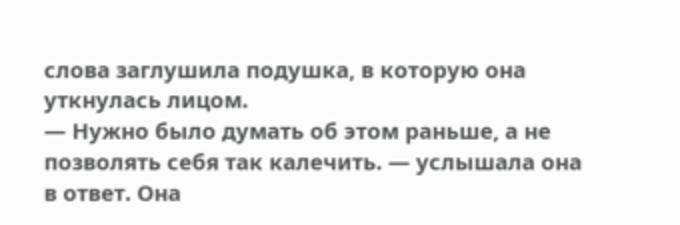слова заглушила подушка, в которую она уткнулась лицом.
— Нужно было думать об этом раньше, а не позволять себя так калечить. — услышала она в ответ. Она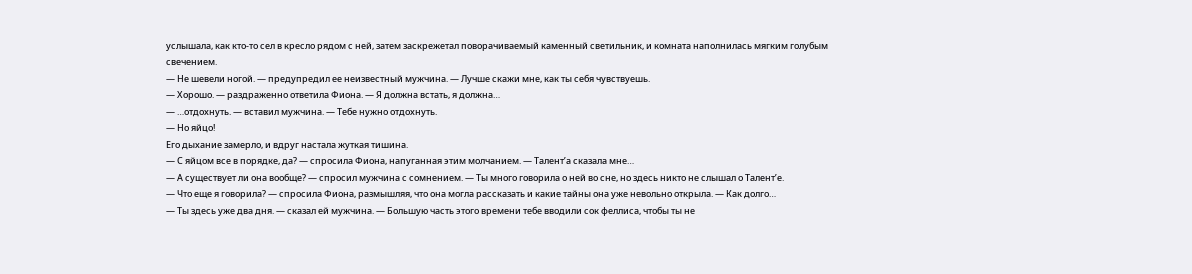услышала, как кто-то сел в кресло рядом с ней, затем заскрежетал поворачиваемый каменный светильник, и комната наполнилась мягким голубым свечением.
— Не шевели ногой. — предупредил ее неизвестный мужчина. — Лучше скажи мне, как ты себя чувствуешь.
— Хорошо. — раздраженно ответила Фиона. — Я должна встать, я должна…
— …отдохнуть. — вставил мужчина. — Тебе нужно отдохнуть.
— Но яйцо!
Его дыхание замерло, и вдруг настала жуткая тишина.
— С яйцом все в порядке, да? — спросила Фиона, напуганная этим молчанием. — Талент’а сказала мне…
— А существует ли она вообще? — спросил мужчина с сомнением. — Ты много говорила о ней во сне, но здесь никто не слышал о Tалент’е.
— Что еще я говорила? — спросила Фиона, размышляя, что она могла рассказать и какие тайны она уже невольно открыла. — Как долго…
— Ты здесь уже два дня. — сказал ей мужчина. — Большую часть этого времени тебе вводили сок феллиса, чтобы ты не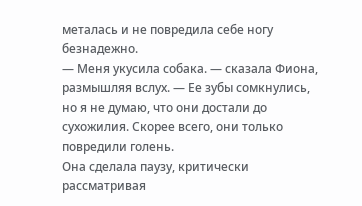металась и не повредила себе ногу безнадежно.
— Меня укусила собака. — сказала Фиона, размышляя вслух. — Ее зубы сомкнулись, но я не думаю, что они достали до сухожилия. Скорее всего, они только повредили голень.
Она сделала паузу, критически рассматривая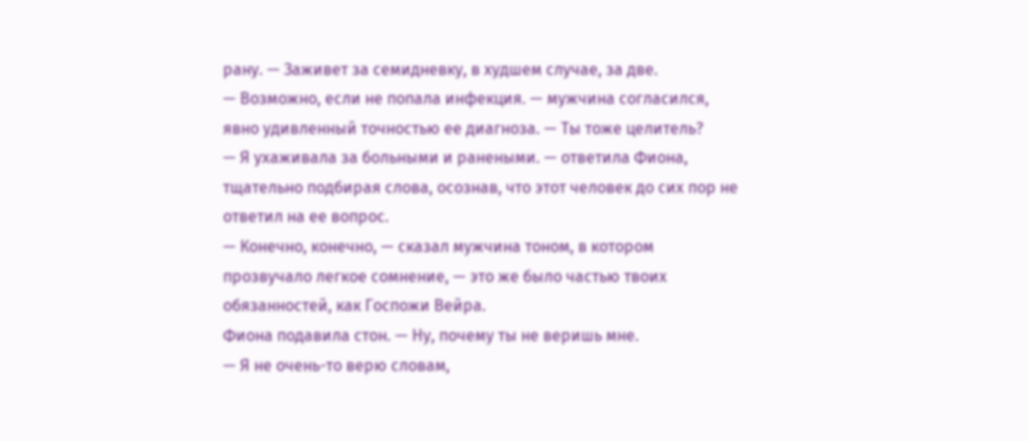рану. — Заживет за семидневку, в худшем случае, за две.
— Возможно, если не попала инфекция. — мужчина согласился, явно удивленный точностью ее диагноза. — Ты тоже целитель?
— Я ухаживала за больными и ранеными. — ответила Фиона, тщательно подбирая слова, осознав, что этот человек до сих пор не ответил на ее вопрос.
— Конечно, конечно, — сказал мужчина тоном, в котором прозвучало легкое сомнение, — это же было частью твоих обязанностей, как Госпожи Вейра.
Фиона подавила стон. — Ну, почему ты не веришь мне.
— Я не очень-то верю словам,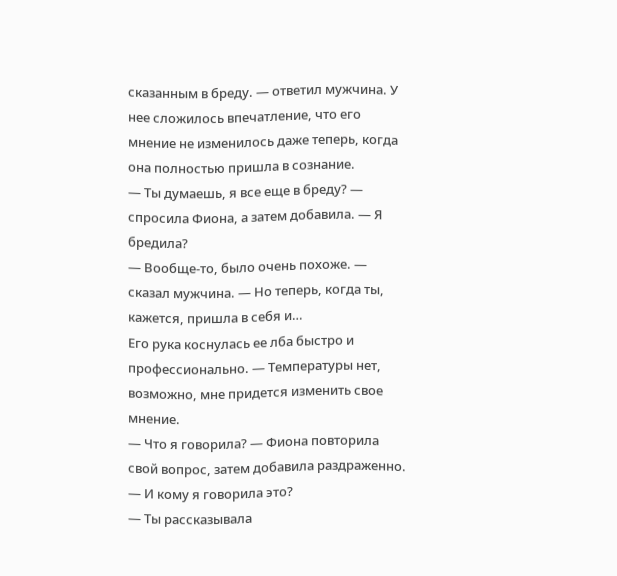сказанным в бреду. — ответил мужчина. У нее сложилось впечатление, что его мнение не изменилось даже теперь, когда она полностью пришла в сознание.
— Ты думаешь, я все еще в бреду? — спросила Фиона, а затем добавила. — Я бредила?
— Вообще-то, было очень похоже. — сказал мужчина. — Но теперь, когда ты, кажется, пришла в себя и…
Его рука коснулась ее лба быстро и профессионально. — Температуры нет, возможно, мне придется изменить свое мнение.
— Что я говорила? — Фиона повторила свой вопрос, затем добавила раздраженно. — И кому я говорила это?
— Ты рассказывала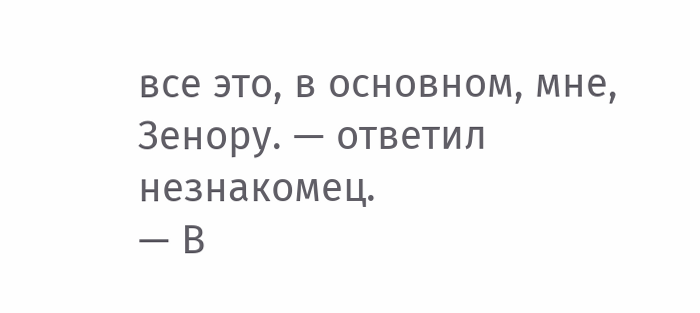все это, в основном, мне, Зенору. — ответил незнакомец.
— В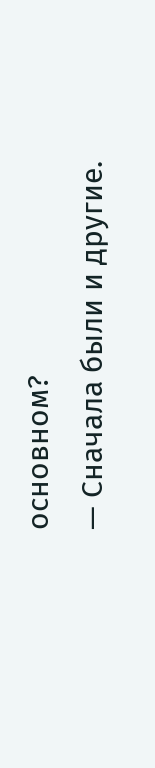основном?
— Сначала были и другие.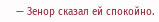— Зенор сказал ей спокойно.